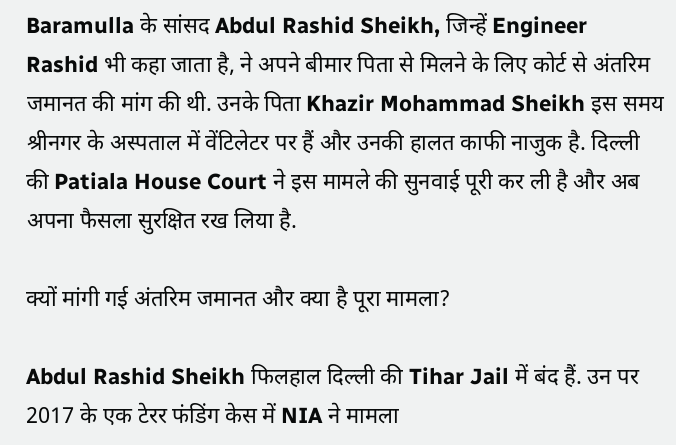Baramulla के सांसद Abdul Rashid Sheikh, जिन्हें Engineer Rashid भी कहा जाता है, ने अपने बीमार पिता से मिलने के लिए कोर्ट से अंतरिम जमानत की मांग की थी. उनके पिता Khazir Mohammad Sheikh इस समय श्रीनगर के अस्पताल में वेंटिलेटर पर हैं और उनकी हालत काफी नाजुक है. दिल्ली की Patiala House Court ने इस मामले की सुनवाई पूरी कर ली है और अब अपना फैसला सुरक्षित रख लिया है.

क्यों मांगी गई अंतरिम जमानत और क्या है पूरा मामला?

Abdul Rashid Sheikh फिलहाल दिल्ली की Tihar Jail में बंद हैं. उन पर 2017 के एक टेरर फंडिंग केस में NIA ने मामला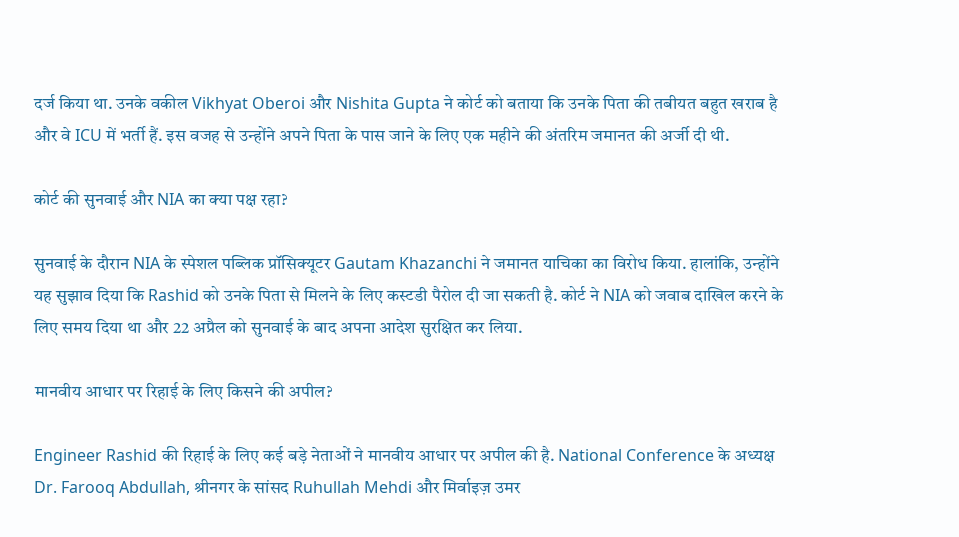दर्ज किया था. उनके वकील Vikhyat Oberoi और Nishita Gupta ने कोर्ट को बताया कि उनके पिता की तबीयत बहुत खराब है और वे ICU में भर्ती हैं. इस वजह से उन्होंने अपने पिता के पास जाने के लिए एक महीने की अंतरिम जमानत की अर्जी दी थी.

कोर्ट की सुनवाई और NIA का क्या पक्ष रहा?

सुनवाई के दौरान NIA के स्पेशल पब्लिक प्रॉसिक्यूटर Gautam Khazanchi ने जमानत याचिका का विरोध किया. हालांकि, उन्होंने यह सुझाव दिया कि Rashid को उनके पिता से मिलने के लिए कस्टडी पैरोल दी जा सकती है. कोर्ट ने NIA को जवाब दाखिल करने के लिए समय दिया था और 22 अप्रैल को सुनवाई के बाद अपना आदेश सुरक्षित कर लिया.

मानवीय आधार पर रिहाई के लिए किसने की अपील?

Engineer Rashid की रिहाई के लिए कई बड़े नेताओं ने मानवीय आधार पर अपील की है. National Conference के अध्यक्ष Dr. Farooq Abdullah, श्रीनगर के सांसद Ruhullah Mehdi और मिर्वाइज़ उमर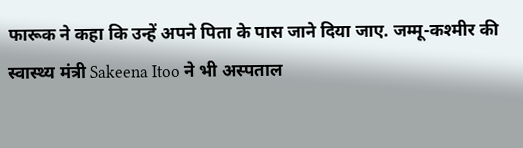फारूक ने कहा कि उन्हें अपने पिता के पास जाने दिया जाए. जम्मू-कश्मीर की स्वास्थ्य मंत्री Sakeena Itoo ने भी अस्पताल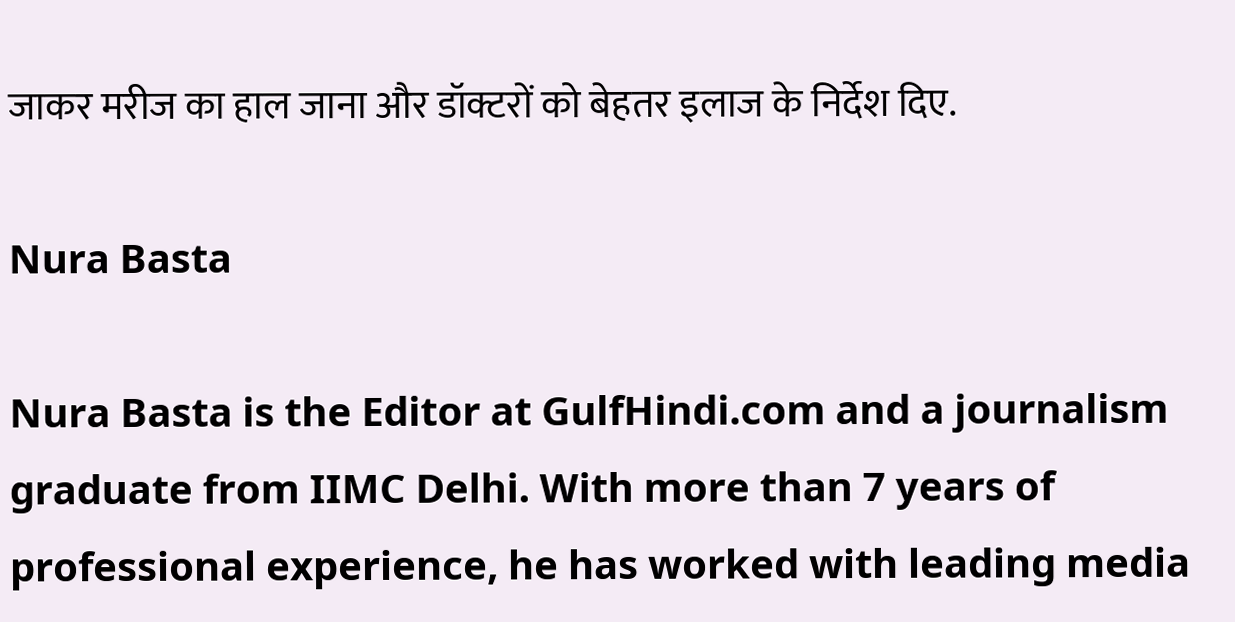जाकर मरीज का हाल जाना और डॉक्टरों को बेहतर इलाज के निर्देश दिए.

Nura Basta

Nura Basta is the Editor at GulfHindi.com and a journalism graduate from IIMC Delhi. With more than 7 years of professional experience, he has worked with leading media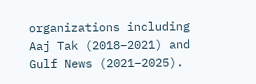organizations including Aaj Tak (2018–2021) and Gulf News (2021–2025).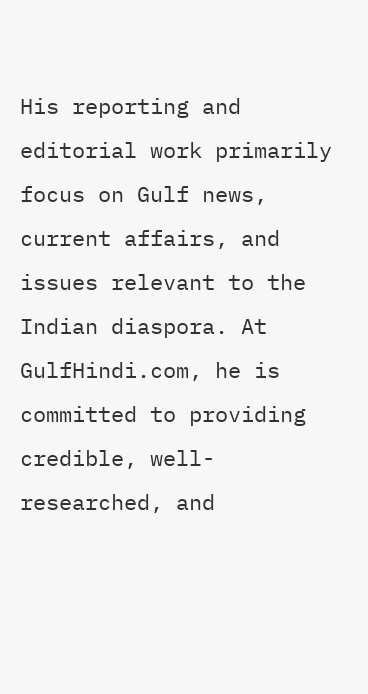His reporting and editorial work primarily focus on Gulf news, current affairs, and issues relevant to the Indian diaspora. At GulfHindi.com, he is committed to providing credible, well-researched, and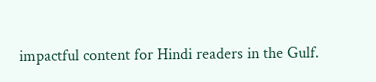impactful content for Hindi readers in the Gulf.